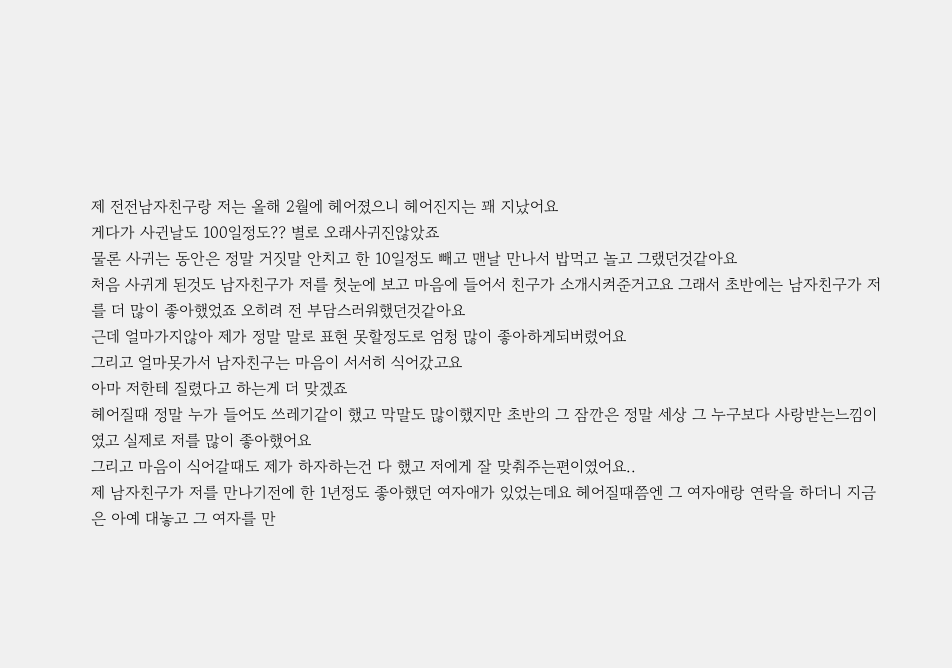제 전전남자친구랑 저는 올해 2월에 헤어졌으니 헤어진지는 꽤 지났어요
게다가 사귄날도 100일정도?? 별로 오래사귀진않았죠
물론 사귀는 동안은 정말 거짓말 안치고 한 10일정도 빼고 맨날 만나서 밥먹고 놀고 그랬던것같아요
처음 사귀게 된것도 남자친구가 저를 첫눈에 보고 마음에 들어서 친구가 소개시켜준거고요 그래서 초반에는 남자친구가 저를 더 많이 좋아했었죠 오히려 전 부담스러워했던것같아요
근데 얼마가지않아 제가 정말 말로 표현 못할정도로 엄청 많이 좋아하게되버렸어요
그리고 얼마못가서 남자친구는 마음이 서서히 식어갔고요
아마 저한테 질렸다고 하는게 더 맞겠죠
헤어질때 정말 누가 들어도 쓰레기같이 했고 막말도 많이했지만 초반의 그 잠깐은 정말 세상 그 누구보다 사랑받는느낌이였고 실제로 저를 많이 좋아했어요
그리고 마음이 식어갈때도 제가 하자하는건 다 했고 저에게 잘 맞춰주는편이였어요..
제 남자친구가 저를 만나기전에 한 1년정도 좋아했던 여자애가 있었는데요 헤어질때쯤엔 그 여자애랑 연락을 하더니 지금은 아예 대놓고 그 여자를 만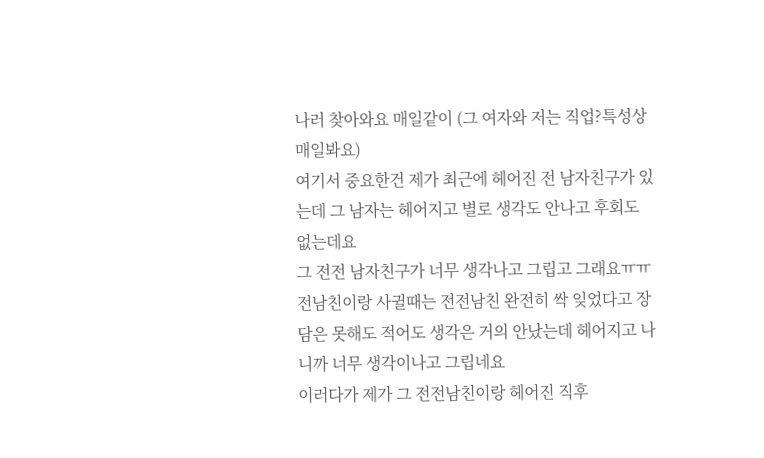나러 찾아와요 매일같이 (그 여자와 저는 직업?특성상 매일봐요)
여기서 중요한건 제가 최근에 헤어진 전 남자친구가 있는데 그 남자는 헤어지고 별로 생각도 안나고 후회도 없는데요
그 전전 남자친구가 너무 생각나고 그립고 그래요ㅠㅠ
전남친이랑 사귈때는 전전남친 완전히 싹 잊었다고 장담은 못해도 적어도 생각은 거의 안났는데 헤어지고 나니까 너무 생각이나고 그립네요
이러다가 제가 그 전전남친이랑 헤어진 직후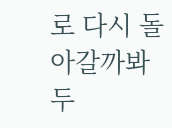로 다시 돌아갈까봐 두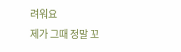려워요
제가 그때 정말 꼬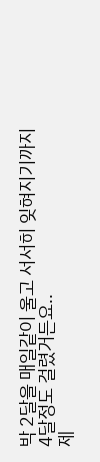박 2달을 매일같이 울고 서서히 잊혀지기까지 4달정도 걸렸거든요..
제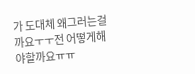가 도대체 왜그러는걸까요ㅜㅜ전 어떻게해야할까요ㅠㅠ